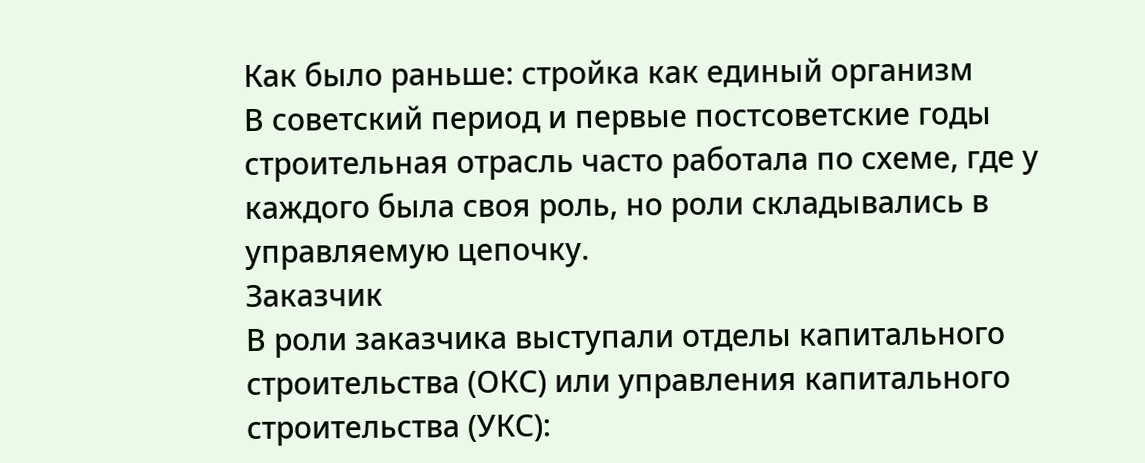Как было раньше: стройка как единый организм
В советский период и первые постсоветские годы строительная отрасль часто работала по схеме, где у каждого была своя роль, но роли складывались в управляемую цепочку.
Заказчик
В роли заказчика выступали отделы капитального строительства (ОКС) или управления капитального строительства (УКС):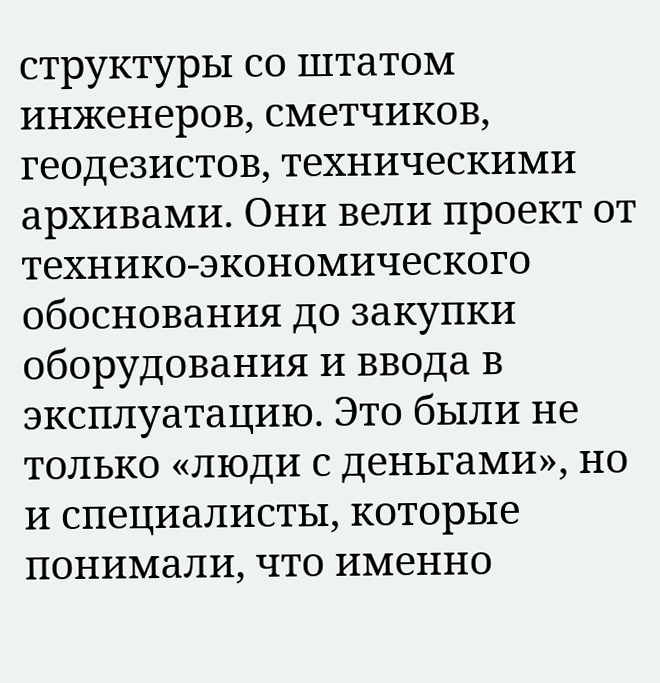структуры со штатом инженеров, сметчиков, геодезистов, техническими архивами. Они вели проект от технико-экономического обоснования до закупки оборудования и ввода в эксплуатацию. Это были не только «люди с деньгами», но и специалисты, которые понимали, что именно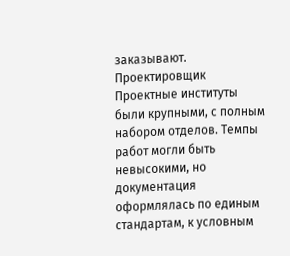заказывают.
Проектировщик
Проектные институты были крупными, с полным набором отделов. Темпы работ могли быть невысокими, но документация оформлялась по единым стандартам, к условным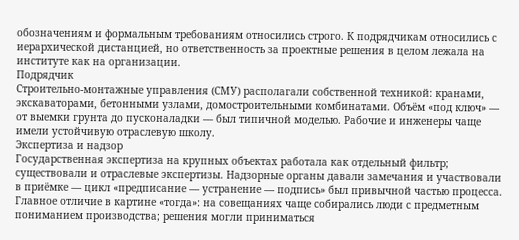обозначениям и формальным требованиям относились строго. К подрядчикам относились с иерархической дистанцией, но ответственность за проектные решения в целом лежала на институте как на организации.
Подрядчик
Строительно-монтажные управления (СМУ) располагали собственной техникой: кранами, экскаваторами, бетонными узлами, домостроительными комбинатами. Объём «под ключ» — от выемки грунта до пусконаладки — был типичной моделью. Рабочие и инженеры чаще имели устойчивую отраслевую школу.
Экспертиза и надзор
Государственная экспертиза на крупных объектах работала как отдельный фильтр; существовали и отраслевые экспертизы. Надзорные органы давали замечания и участвовали в приёмке — цикл «предписание — устранение — подпись» был привычной частью процесса.
Главное отличие в картине «тогда»: на совещаниях чаще собирались люди с предметным пониманием производства; решения могли приниматься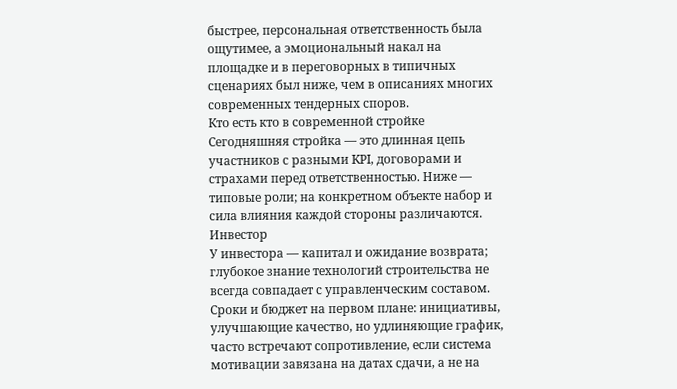быстрее, персональная ответственность была ощутимее, а эмоциональный накал на площадке и в переговорных в типичных сценариях был ниже, чем в описаниях многих современных тендерных споров.
Кто есть кто в современной стройке
Сегодняшняя стройка — это длинная цепь участников с разными KPI, договорами и страхами перед ответственностью. Ниже — типовые роли; на конкретном объекте набор и сила влияния каждой стороны различаются.
Инвестор
У инвестора — капитал и ожидание возврата; глубокое знание технологий строительства не всегда совпадает с управленческим составом. Сроки и бюджет на первом плане: инициативы, улучшающие качество, но удлиняющие график, часто встречают сопротивление, если система мотивации завязана на датах сдачи, а не на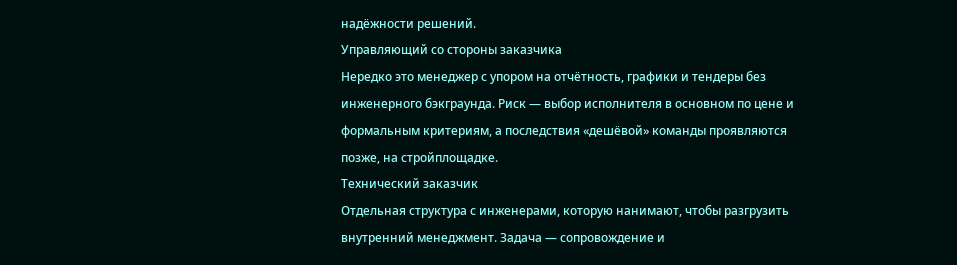надёжности решений.
Управляющий со стороны заказчика
Нередко это менеджер с упором на отчётность, графики и тендеры без инженерного бэкграунда. Риск — выбор исполнителя в основном по цене и формальным критериям, а последствия «дешёвой» команды проявляются позже, на стройплощадке.
Технический заказчик
Отдельная структура с инженерами, которую нанимают, чтобы разгрузить внутренний менеджмент. Задача — сопровождение и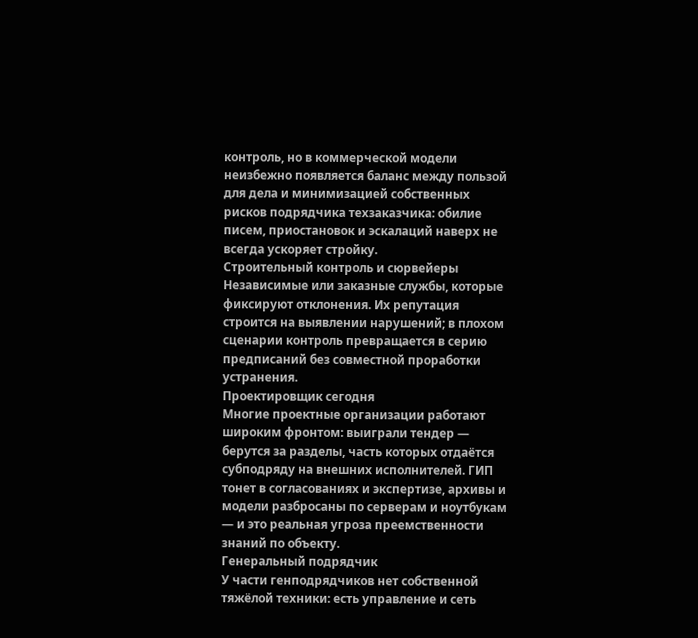контроль, но в коммерческой модели неизбежно появляется баланс между пользой для дела и минимизацией собственных рисков подрядчика техзаказчика: обилие писем, приостановок и эскалаций наверх не всегда ускоряет стройку.
Строительный контроль и сюрвейеры
Независимые или заказные службы, которые фиксируют отклонения. Их репутация строится на выявлении нарушений; в плохом сценарии контроль превращается в серию предписаний без совместной проработки устранения.
Проектировщик сегодня
Многие проектные организации работают широким фронтом: выиграли тендер — берутся за разделы, часть которых отдаётся субподряду на внешних исполнителей. ГИП тонет в согласованиях и экспертизе, архивы и модели разбросаны по серверам и ноутбукам — и это реальная угроза преемственности знаний по объекту.
Генеральный подрядчик
У части генподрядчиков нет собственной тяжёлой техники: есть управление и сеть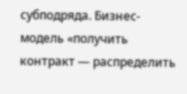субподряда. Бизнес-модель «получить контракт — распределить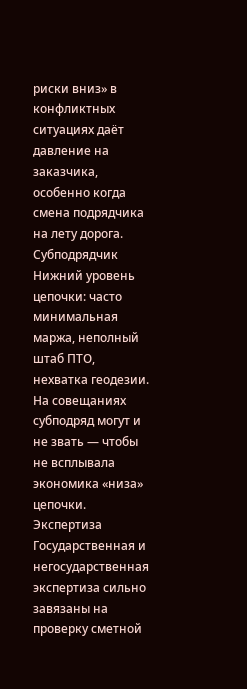риски вниз» в конфликтных ситуациях даёт давление на заказчика, особенно когда смена подрядчика на лету дорога.
Субподрядчик
Нижний уровень цепочки: часто минимальная маржа, неполный штаб ПТО, нехватка геодезии. На совещаниях субподряд могут и не звать — чтобы не всплывала экономика «низа» цепочки.
Экспертиза
Государственная и негосударственная экспертиза сильно завязаны на проверку сметной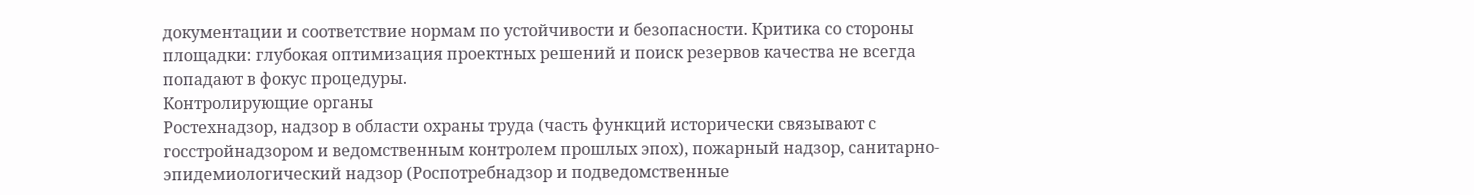документации и соответствие нормам по устойчивости и безопасности. Критика со стороны площадки: глубокая оптимизация проектных решений и поиск резервов качества не всегда попадают в фокус процедуры.
Контролирующие органы
Ростехнадзор, надзор в области охраны труда (часть функций исторически связывают с госстройнадзором и ведомственным контролем прошлых эпох), пожарный надзор, санитарно-эпидемиологический надзор (Роспотребнадзор и подведомственные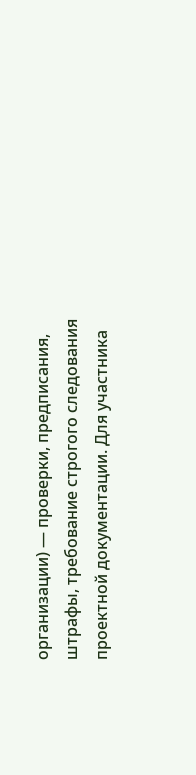организации) — проверки, предписания, штрафы, требование строгого следования проектной документации. Для участника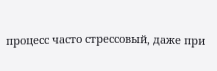процесс часто стрессовый, даже при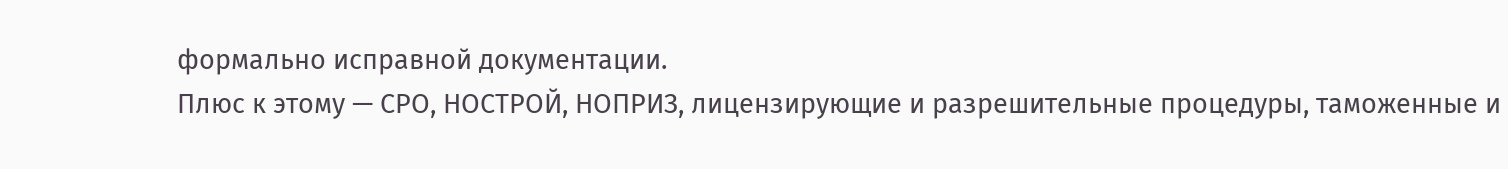формально исправной документации.
Плюс к этому — СРО, НОСТРОЙ, НОПРИЗ, лицензирующие и разрешительные процедуры, таможенные и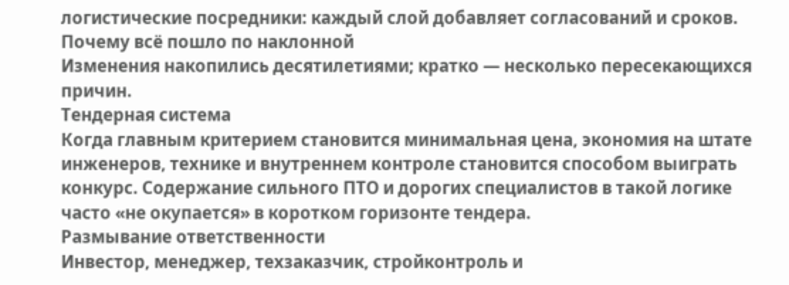логистические посредники: каждый слой добавляет согласований и сроков.
Почему всё пошло по наклонной
Изменения накопились десятилетиями; кратко — несколько пересекающихся причин.
Тендерная система
Когда главным критерием становится минимальная цена, экономия на штате инженеров, технике и внутреннем контроле становится способом выиграть конкурс. Содержание сильного ПТО и дорогих специалистов в такой логике часто «не окупается» в коротком горизонте тендера.
Размывание ответственности
Инвестор, менеджер, техзаказчик, стройконтроль и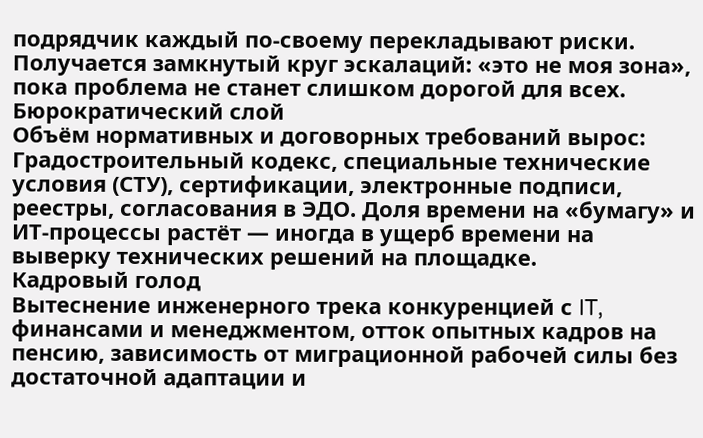подрядчик каждый по-своему перекладывают риски. Получается замкнутый круг эскалаций: «это не моя зона», пока проблема не станет слишком дорогой для всех.
Бюрократический слой
Объём нормативных и договорных требований вырос: Градостроительный кодекс, специальные технические условия (СТУ), сертификации, электронные подписи, реестры, согласования в ЭДО. Доля времени на «бумагу» и ИТ-процессы растёт — иногда в ущерб времени на выверку технических решений на площадке.
Кадровый голод
Вытеснение инженерного трека конкуренцией с IT, финансами и менеджментом, отток опытных кадров на пенсию, зависимость от миграционной рабочей силы без достаточной адаптации и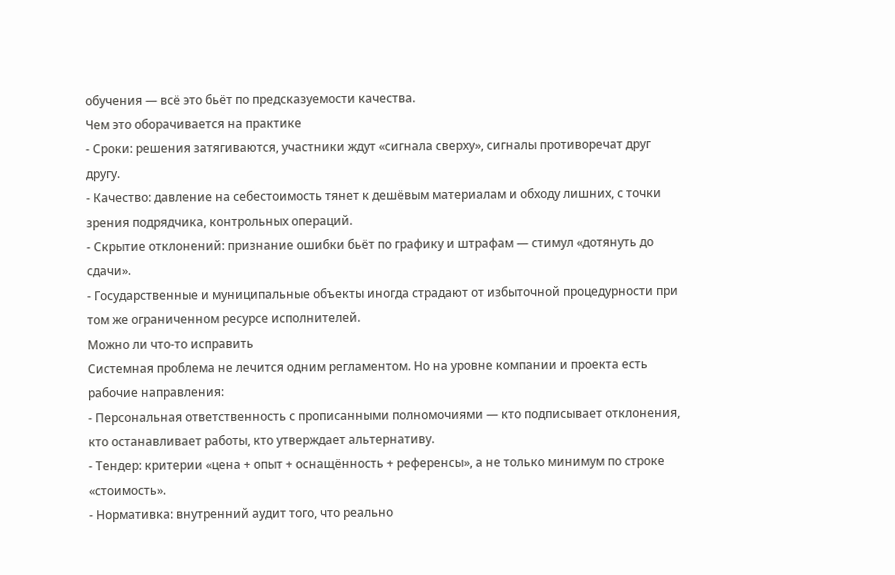обучения — всё это бьёт по предсказуемости качества.
Чем это оборачивается на практике
- Сроки: решения затягиваются, участники ждут «сигнала сверху», сигналы противоречат друг другу.
- Качество: давление на себестоимость тянет к дешёвым материалам и обходу лишних, с точки зрения подрядчика, контрольных операций.
- Скрытие отклонений: признание ошибки бьёт по графику и штрафам — стимул «дотянуть до сдачи».
- Государственные и муниципальные объекты иногда страдают от избыточной процедурности при том же ограниченном ресурсе исполнителей.
Можно ли что-то исправить
Системная проблема не лечится одним регламентом. Но на уровне компании и проекта есть рабочие направления:
- Персональная ответственность с прописанными полномочиями — кто подписывает отклонения, кто останавливает работы, кто утверждает альтернативу.
- Тендер: критерии «цена + опыт + оснащённость + референсы», а не только минимум по строке «стоимость».
- Нормативка: внутренний аудит того, что реально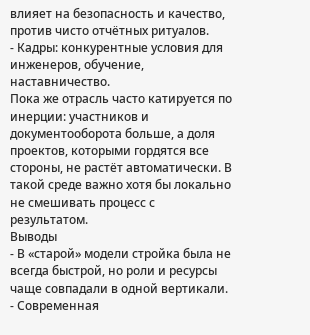влияет на безопасность и качество, против чисто отчётных ритуалов.
- Кадры: конкурентные условия для инженеров, обучение, наставничество.
Пока же отрасль часто катируется по инерции: участников и документооборота больше, а доля проектов, которыми гордятся все стороны, не растёт автоматически. В такой среде важно хотя бы локально не смешивать процесс с результатом.
Выводы
- В «старой» модели стройка была не всегда быстрой, но роли и ресурсы чаще совпадали в одной вертикали.
- Современная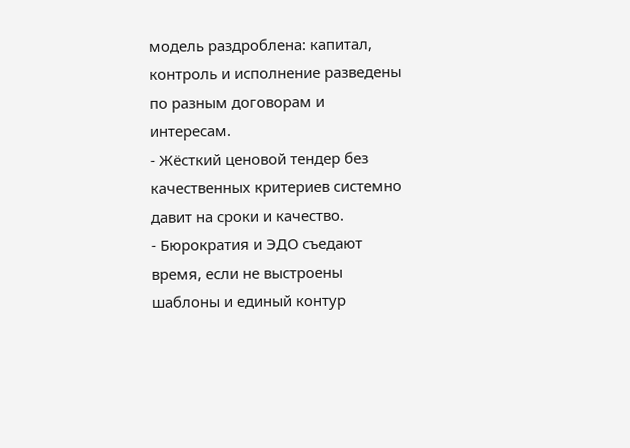модель раздроблена: капитал, контроль и исполнение разведены по разным договорам и интересам.
- Жёсткий ценовой тендер без качественных критериев системно давит на сроки и качество.
- Бюрократия и ЭДО съедают время, если не выстроены шаблоны и единый контур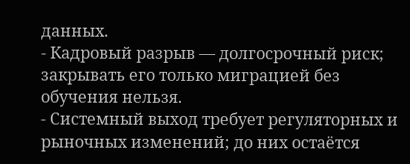данных.
- Кадровый разрыв — долгосрочный риск; закрывать его только миграцией без обучения нельзя.
- Системный выход требует регуляторных и рыночных изменений; до них остаётся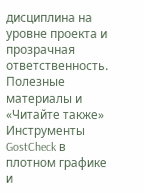дисциплина на уровне проекта и прозрачная ответственность.
Полезные материалы и «Читайте также»
Инструменты GostCheck в плотном графике и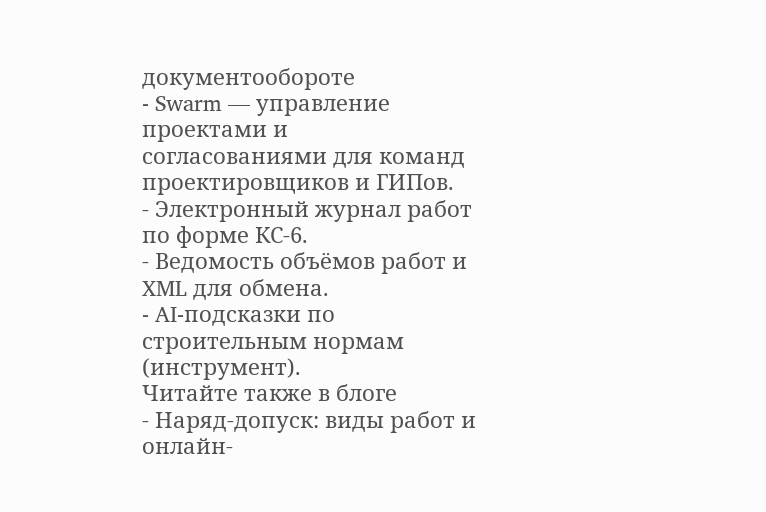документообороте
- Swarm — управление проектами и согласованиями для команд проектировщиков и ГИПов.
- Электронный журнал работ по форме КС-6.
- Ведомость объёмов работ и XML для обмена.
- AI-подсказки по строительным нормам (инструмент).
Читайте также в блоге
- Наряд-допуск: виды работ и онлайн-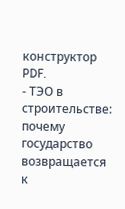конструктор PDF.
- ТЭО в строительстве: почему государство возвращается к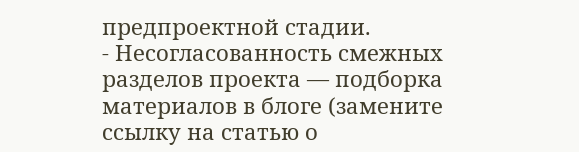предпроектной стадии.
- Несогласованность смежных разделов проекта — подборка материалов в блоге (замените ссылку на статью о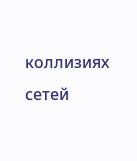коллизиях сетей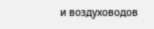и воздуховодов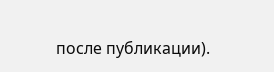после публикации).